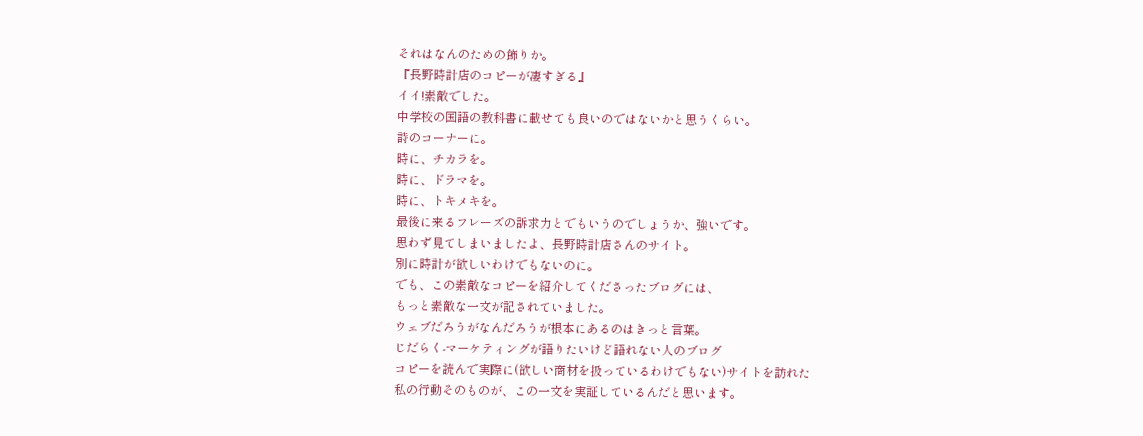それはなんのための飾りか。
『長野時計店のコピーが凄すぎる』
イイ!素敵でした。
中学校の国語の教科書に載せても良いのではないかと思うくらい。
詩のコーナーに。
時に、チカラを。
時に、ドラマを。
時に、トキメキを。
最後に来るフレーズの訴求力とでもいうのでしょうか、強いです。
思わず見てしまいましたよ、長野時計店さんのサイト。
別に時計が欲しいわけでもないのに。
でも、この素敵なコピーを紹介してくださったブログには、
もっと素敵な一文が記されていました。
ウェブだろうがなんだろうが根本にあるのはきっと言葉。
じだらく-マーケティングが語りたいけど語れない人のブログ
コピーを読んで実際に(欲しい商材を扱っているわけでもない)サイトを訪れた
私の行動そのものが、この一文を実証しているんだと思います。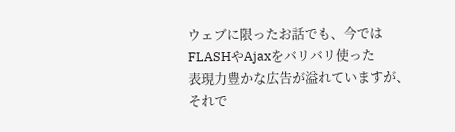ウェブに限ったお話でも、今ではFLASHやAjaxをバリバリ使った
表現力豊かな広告が溢れていますが、それで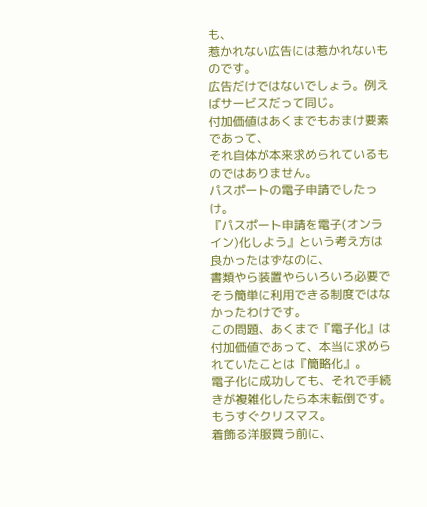も、
惹かれない広告には惹かれないものです。
広告だけではないでしょう。例えばサービスだって同じ。
付加価値はあくまでもおまけ要素であって、
それ自体が本来求められているものではありません。
パスポートの電子申請でしたっけ。
『パスポート申請を電子(オンライン)化しよう』という考え方は良かったはずなのに、
書類やら装置やらいろいろ必要でそう簡単に利用できる制度ではなかったわけです。
この問題、あくまで『電子化』は付加価値であって、本当に求められていたことは『簡略化』。
電子化に成功しても、それで手続きが複雑化したら本末転倒です。
もうすぐクリスマス。
着飾る洋服買う前に、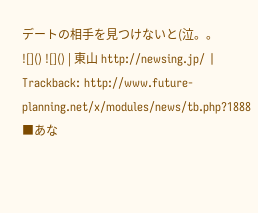デートの相手を見つけないと(泣。。
![]() ![]() | 東山 http://newsing.jp/ |
Trackback: http://www.future-planning.net/x/modules/news/tb.php?1888
■あな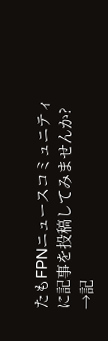たもFPNニュースコミュニティに記事を投稿してみませんか?
→記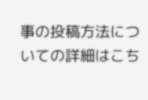事の投稿方法についての詳細はこち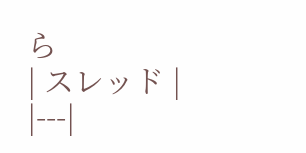ら
| スレッド |
|---|